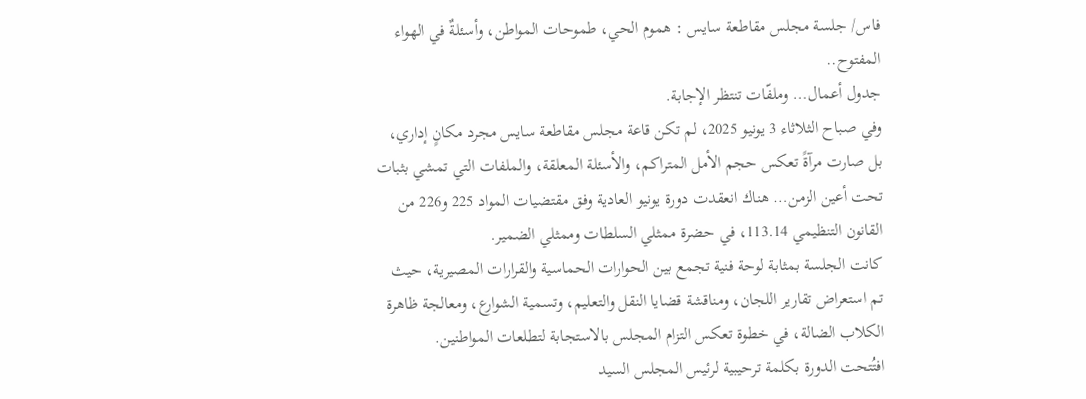فاس/ جلسة مجلس مقاطعة سايس : هموم الحي، طموحات المواطن، وأسئلةٌ في الهواء المفتوح..
جدول أعمال… وملفّات تنتظر الإجابة.
وفي صباح الثلاثاء 3 يونيو 2025، لم تكن قاعة مجلس مقاطعة سايس مجرد مكانٍ إداري، بل صارت مرآةً تعكس حجم الأمل المتراكم، والأسئلة المعلقة، والملفات التي تمشي بثبات تحت أعين الزمن… هناك انعقدت دورة يونيو العادية وفق مقتضيات المواد 225 و226 من القانون التنظيمي 113.14، في حضرة ممثلي السلطات وممثلي الضمير.
كانت الجلسة بمثابة لوحة فنية تجمع بين الحوارات الحماسية والقرارات المصيرية، حيث تم استعراض تقارير اللجان، ومناقشة قضايا النقل والتعليم، وتسمية الشوارع، ومعالجة ظاهرة الكلاب الضالة، في خطوة تعكس التزام المجلس بالاستجابة لتطلعات المواطنين.
افتُتحت الدورة بكلمة ترحيبية لرئيس المجلس السيد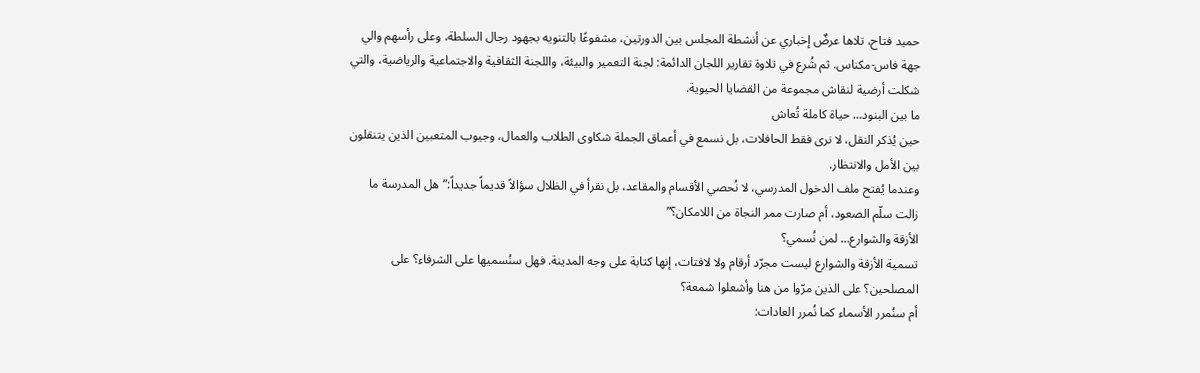حميد فتاح، تلاها عرضٌ إخباري عن أنشطة المجلس بين الدورتين، مشفوعًا بالتنويه بجهود رجال السلطة، وعلى رأسهم والي جهة فاس-مكناس. ثم شُرع في تلاوة تقارير اللجان الدائمة: لجنة التعمير والبيئة، واللجنة الثقافية والاجتماعية والرياضية، والتي شكلت أرضية لنقاش مجموعة من القضايا الحيوية.
ما بين البنود… حياة كاملة تُعاش
حين يُذكر النقل، لا نرى فقط الحافلات، بل نسمع في أعماق الجملة شكاوى الطلاب والعمال، وجيوب المتعبين الذين يتنقلون بين الأمل والانتظار.
وعندما يُفتح ملف الدخول المدرسي، لا نُحصي الأقسام والمقاعد، بل نقرأ في الظلال سؤالاً قديماً جديداً:”هل المدرسة ما زالت سلّم الصعود، أم صارت ممر النجاة من اللامكان؟”
الأزقة والشوارع… لمن نُسمي؟
تسمية الأزقة والشوارع ليست مجرّد أرقام ولا لافتات، إنها كتابة على وجه المدينة. فهل سنُسميها على الشرفاء؟ على المصلحين؟ على الذين مرّوا من هنا وأشعلوا شمعة؟
أم سنُمرر الأسماء كما نُمرر العادات: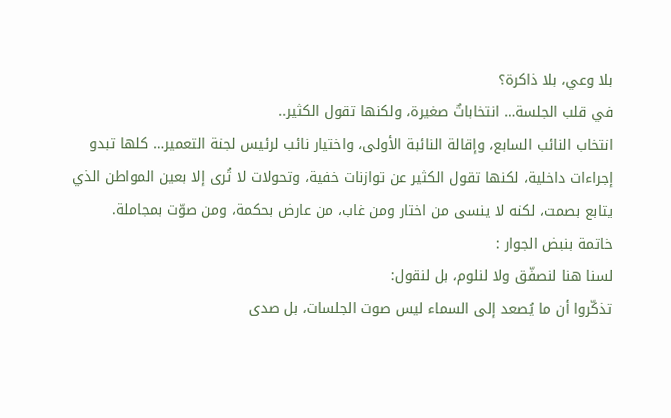بلا وعي، بلا ذاكرة؟
في قلب الجلسة… انتخاباتٌ صغيرة، ولكنها تقول الكثير..
انتخاب النائب السابع، وإقالة النائبة الأولى، واختيار نائب لرئيس لجنة التعمير… كلها تبدو إجراءات داخلية، لكنها تقول الكثير عن توازنات خفية، وتحولات لا تُرى إلا بعين المواطن الذي يتابع بصمت، لكنه لا ينسى من اختار ومن غاب، من عارض بحكمة، ومن صوّت بمجاملة.
خاتمة بنبض الجوار :
لسنا هنا لنصفّق ولا لنلوم، بل لنقول:
تذكّروا أن ما يُصعد إلى السماء ليس صوت الجلسات، بل صدى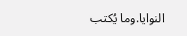النوايا.وما يُكتب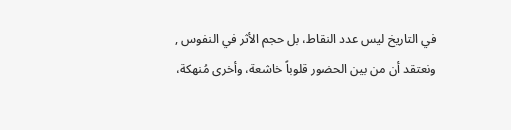في التاريخ ليس عدد النقاط، بل حجم الأثر في النفوس , ونعتقد أن من بين الحضور قلوباً خاشعة، وأخرى مُنهكة،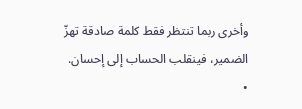وأخرى ربما تنتظر فقط كلمة صادقة تهزّ الضمير، فينقلب الحساب إلى إحسان.
•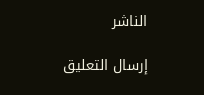الناشر

إرسال التعليق